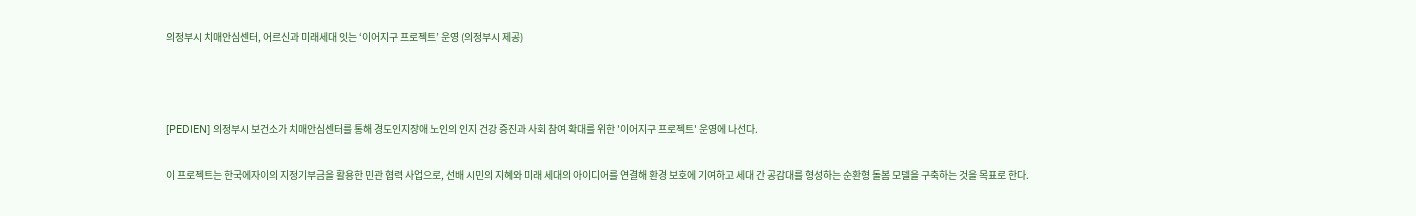의정부시 치매안심센터, 어르신과 미래세대 잇는 ‘이어지구 프로젝트’ 운영 (의정부시 제공)



[PEDIEN] 의정부시 보건소가 치매안심센터를 통해 경도인지장애 노인의 인지 건강 증진과 사회 참여 확대를 위한 '이어지구 프로젝트' 운영에 나선다.

이 프로젝트는 한국에자이의 지정기부금을 활용한 민관 협력 사업으로, 선배 시민의 지혜와 미래 세대의 아이디어를 연결해 환경 보호에 기여하고 세대 간 공감대를 형성하는 순환형 돌봄 모델을 구축하는 것을 목표로 한다.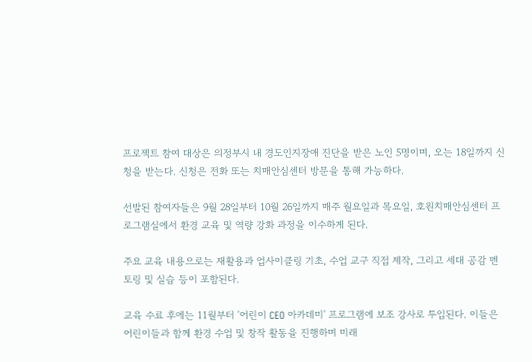프로젝트 참여 대상은 의정부시 내 경도인지장애 진단을 받은 노인 5명이며, 오는 18일까지 신청을 받는다. 신청은 전화 또는 치매안심센터 방문을 통해 가능하다.

선발된 참여자들은 9월 28일부터 10월 26일까지 매주 월요일과 목요일, 호원치매안심센터 프로그램실에서 환경 교육 및 역량 강화 과정을 이수하게 된다.

주요 교육 내용으로는 재활용과 업사이클링 기초, 수업 교구 직접 제작, 그리고 세대 공감 멘토링 및 실습 등이 포함된다.

교육 수료 후에는 11월부터 '어린이 CEO 아카데미' 프로그램에 보조 강사로 투입된다. 이들은 어린이들과 함께 환경 수업 및 창작 활동을 진행하며 미래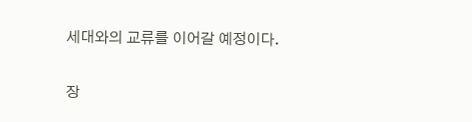세대와의 교류를 이어갈 예정이다.

장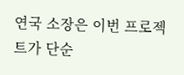연국 소장은 이번 프로젝트가 단순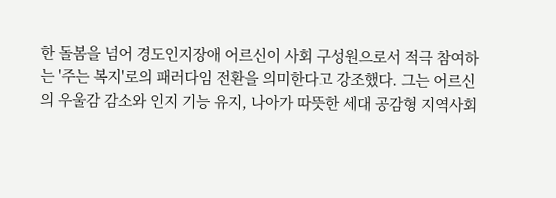한 돌봄을 넘어 경도인지장애 어르신이 사회 구성원으로서 적극 참여하는 '주는 복지'로의 패러다임 전환을 의미한다고 강조했다. 그는 어르신의 우울감 감소와 인지 기능 유지, 나아가 따뜻한 세대 공감형 지역사회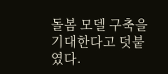돌봄 모델 구축을 기대한다고 덧붙였다.